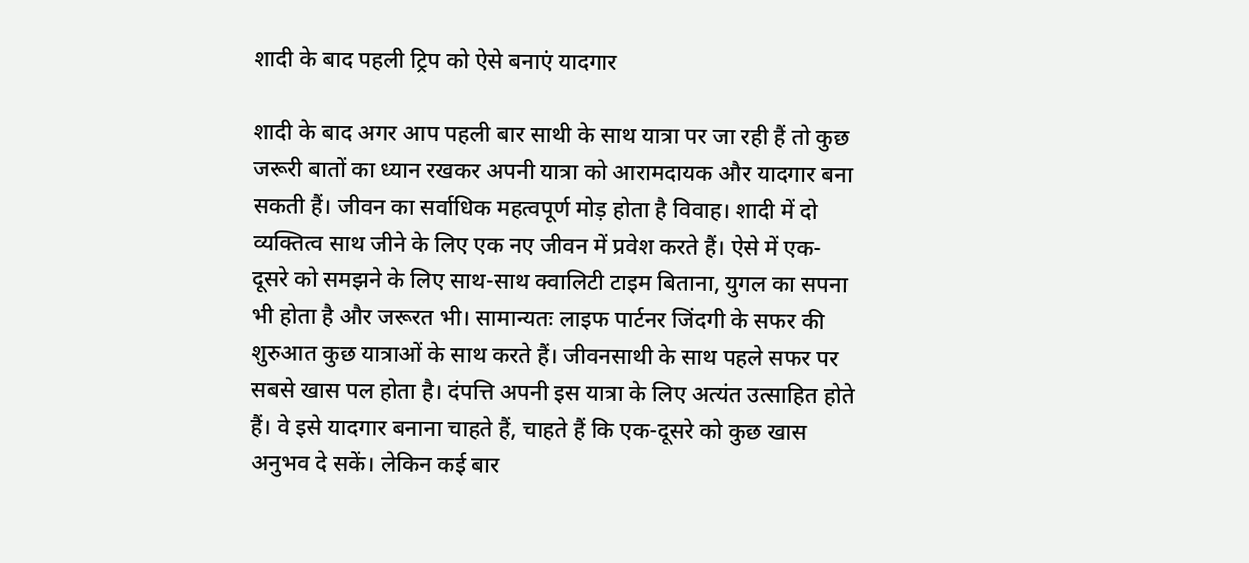शादी के बाद पहली ट्रिप को ऐसे बनाएं यादगार

शादी के बाद अगर आप पहली बार साथी के साथ यात्रा पर जा रही हैं तो कुछ जरूरी बातों का ध्यान रखकर अपनी यात्रा को आरामदायक और यादगार बना सकती हैं। जीवन का सर्वाधिक महत्वपूर्ण मोड़ होता है विवाह। शादी में दो व्यक्तित्व साथ जीने के लिए एक नए जीवन में प्रवेश करते हैं। ऐसे में एक-दूसरे को समझने के लिए साथ-साथ क्वालिटी टाइम बिताना, युगल का सपना भी होता है और जरूरत भी। सामान्यतः लाइफ पार्टनर जिंदगी के सफर की शुरुआत कुछ यात्राओं के साथ करते हैं। जीवनसाथी के साथ पहले सफर पर सबसे खास पल होता है। दंपत्ति अपनी इस यात्रा के लिए अत्यंत उत्साहित होते हैं। वे इसे यादगार बनाना चाहते हैं, चाहते हैं कि एक-दूसरे को कुछ खास अनुभव दे सकें। लेकिन कई बार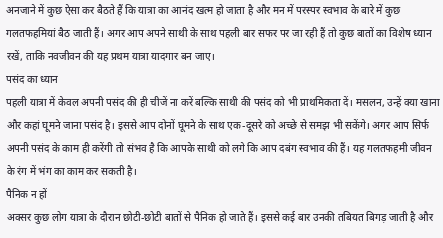अनजाने में कुछ ऐसा कर बैठते हैं कि यात्रा का आनंद खत्म हो जाता है और मन में परस्पर स्वभाव के बारे में कुछ गलतफहमियां बैठ जाती हैं। अगर आप अपने साथी के साथ पहली बार सफर पर जा रही हैं तो कुछ बातों का विशेष ध्यान रखें, ताकि नवजीवन की यह प्रथम यात्रा यादगार बन जाए।
पसंद का ध्यान
पहली यात्रा में केवल अपनी पसंद की ही चीजें ना करें बल्कि साथी की पसंद को भी प्राथमिकता दें। मसलन, उन्हें क्या खाना और कहां घूमने जाना पसंद है। इससे आप दोनों घूमने के साथ एक-दूसरे को अच्छे से समझ भी सकेंगे। अगर आप सिर्फ अपनी पसंद के काम ही करेंगी तो संभव है कि आपके साथी को लगे कि आप दबंग स्वभाव की हैं। यह गलतफहमी जीवन के रंग में भंग का काम कर सकती है।
पैनिक न हों
अक्सर कुछ लोग यात्रा के दौरान छोटी-छोटी बातों से पैनिक हो जाते हैं। इससे कई बार उनकी तबियत बिगड़ जाती है और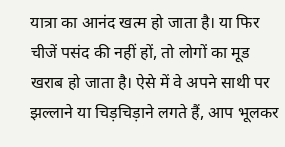यात्रा का आनंद खत्म हो जाता है। या फिर चीजें पसंद की नहीं हों, तो लोगों का मूड खराब हो जाता है। ऐसे में वे अपने साथी पर झल्लाने या चिड़चिड़ाने लगते हैं, आप भूलकर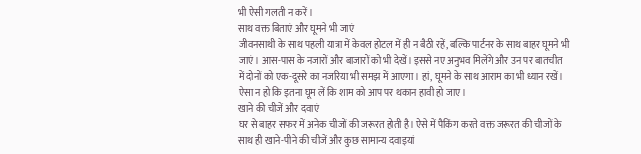भी ऐसी गलती न करें।
साथ वक्त बिताएं और घूमने भी जाएं
जीवनसाथी के साथ पहली यात्रा में केवल होटल में ही न बैठी रहें, बल्कि पार्टनर के साथ बाहर घूमने भी जाएं। आस-पास के नजारों और बाजारों को भी देखें। इससे नए अनुभव मिलेंगे और उन पर बातचीत में दोनों को एक-दूसरे का नजरिया भी समझ में आएगा। हां, घूमने के साथ आराम का भी ध्यान रखें। ऐसा न हो कि इतना घूम लें कि शाम को आप पर थकान हावी हो जाए।
खाने की चीजें और दवाएं
घर से बाहर सफर में अनेक चीजों की जरूरत होती है। ऐसे में पैकिंग करते वक्त जरूरत की चीजों के साथ ही खाने-पीने की चीजें और कुछ सामान्य दवाइयां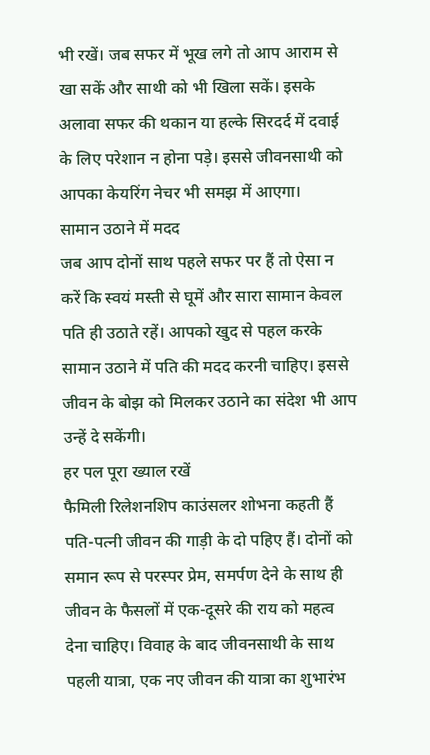भी रखें। जब सफर में भूख लगे तो आप आराम से खा सकें और साथी को भी खिला सकें। इसके अलावा सफर की थकान या हल्के सिरदर्द में दवाई के लिए परेशान न होना पड़े। इससे जीवनसाथी को आपका केयरिंग नेचर भी समझ में आएगा।
सामान उठाने में मदद
जब आप दोनों साथ पहले सफर पर हैं तो ऐसा न करें कि स्वयं मस्ती से घूमें और सारा सामान केवल पति ही उठाते रहें। आपको खुद से पहल करके सामान उठाने में पति की मदद करनी चाहिए। इससे जीवन के बोझ को मिलकर उठाने का संदेश भी आप उन्हें दे सकेंगी।
हर पल पूरा ख्याल रखें
फैमिली रिलेशनशिप काउंसलर शोभना कहती हैं पति-पत्नी जीवन की गाड़ी के दो पहिए हैं। दोनों को समान रूप से परस्पर प्रेम, समर्पण देने के साथ ही जीवन के फैसलों में एक-दूसरे की राय को महत्व देना चाहिए। विवाह के बाद जीवनसाथी के साथ पहली यात्रा, एक नए जीवन की यात्रा का शुभारंभ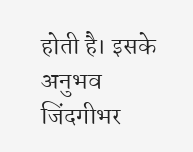होती है। इसके अनुभव जिंदगीभर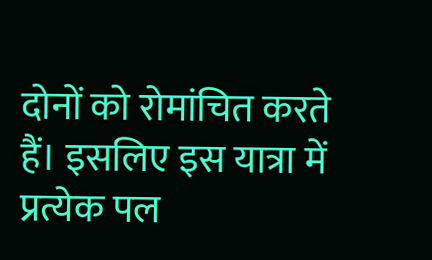दोनों को रोमांचित करते हैं। इसलिए इस यात्रा में प्रत्येक पल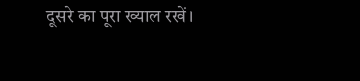दूसरे का पूरा ख्याल रखें।